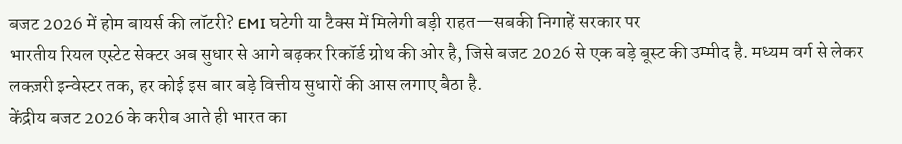बजट 2026 में होम बायर्स की लॉटरी? EMI घटेगी या टैक्स में मिलेगी बड़ी राहत—सबकी निगाहें सरकार पर
भारतीय रियल एस्टेट सेक्टर अब सुधार से आगे बढ़कर रिकॉर्ड ग्रोथ की ओर है, जिसे बजट 2026 से एक बड़े बूस्ट की उम्मीद है. मध्यम वर्ग से लेकर लक्ज़री इन्वेस्टर तक, हर कोई इस बार बड़े वित्तीय सुधारों की आस लगाए बैठा है.
केंद्रीय बजट 2026 के करीब आते ही भारत का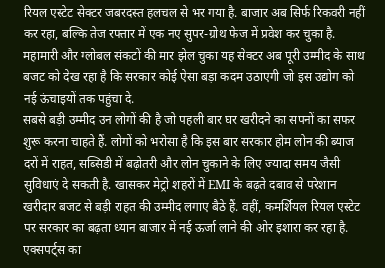रियल एस्टेट सेक्टर जबरदस्त हलचल से भर गया है. बाजार अब सिर्फ रिकवरी नहीं कर रहा, बल्कि तेज रफ्तार में एक नए सुपर-ग्रोथ फेज में प्रवेश कर चुका है. महामारी और ग्लोबल संकटों की मार झेल चुका यह सेक्टर अब पूरी उम्मीद के साथ बजट को देख रहा है कि सरकार कोई ऐसा बड़ा कदम उठाएगी जो इस उद्योग को नई ऊंचाइयों तक पहुंचा दे.
सबसे बड़ी उम्मीद उन लोगों की है जो पहली बार घर खरीदने का सपनों का सफर शुरू करना चाहते हैं. लोगों को भरोसा है कि इस बार सरकार होम लोन की ब्याज दरों में राहत, सब्सिडी में बढ़ोतरी और लोन चुकाने के लिए ज्यादा समय जैसी सुविधाएं दे सकती है. खासकर मेट्रो शहरों में EMI के बढ़ते दबाव से परेशान खरीदार बजट से बड़ी राहत की उम्मीद लगाए बैठे हैं. वहीं, कमर्शियल रियल एस्टेट पर सरकार का बढ़ता ध्यान बाजार में नई ऊर्जा लाने की ओर इशारा कर रहा है.
एक्सपर्ट्स का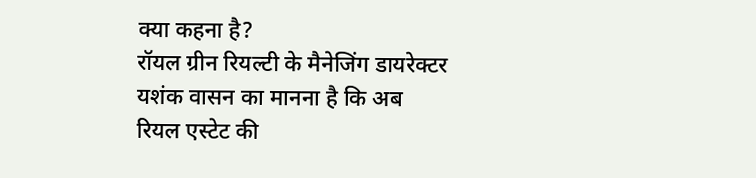क्या कहना है?
रॉयल ग्रीन रियल्टी के मैनेजिंग डायरेक्टर यशंक वासन का मानना है कि अब रियल एस्टेट की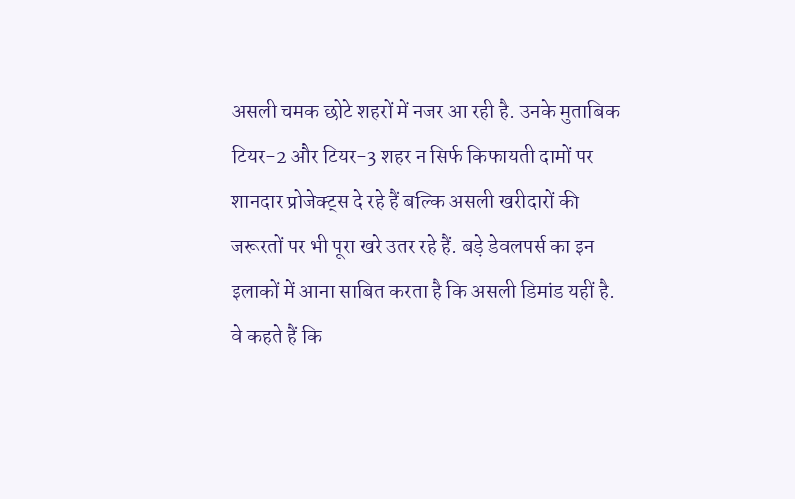असली चमक छोटे शहरों में नजर आ रही है. उनके मुताबिक टियर-2 और टियर-3 शहर न सिर्फ किफायती दामों पर शानदार प्रोजेक्ट्स दे रहे हैं बल्कि असली खरीदारों की जरूरतों पर भी पूरा खरे उतर रहे हैं. बड़े डेवलपर्स का इन इलाकों में आना साबित करता है कि असली डिमांड यहीं है. वे कहते हैं कि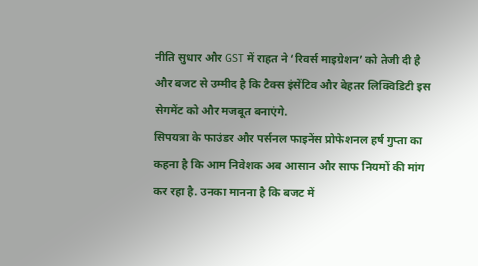नीति सुधार और GST में राहत ने ‘रिवर्स माइग्रेशन’ को तेजी दी है और बजट से उम्मीद है कि टैक्स इंसेंटिव और बेहतर लिक्विडिटी इस सेगमेंट को और मजबूत बनाएंगे.
सिपयत्रा के फाउंडर और पर्सनल फाइनेंस प्रोफेशनल हर्ष गुप्ता का कहना है कि आम निवेशक अब आसान और साफ नियमों की मांग कर रहा है. उनका मानना है कि बजट में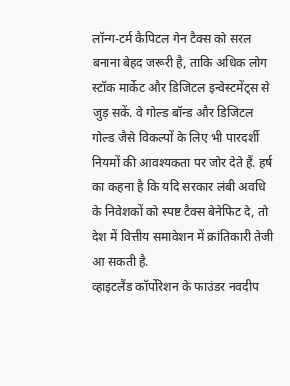लॉन्ग-टर्म कैपिटल गेन टैक्स को सरल बनाना बेहद जरूरी है, ताकि अधिक लोग स्टॉक मार्केट और डिजिटल इन्वेस्टमेंट्स से जुड़ सकें. वे गोल्ड बॉन्ड और डिजिटल गोल्ड जैसे विकल्पों के लिए भी पारदर्शी नियमों की आवश्यकता पर जोर देते हैं. हर्ष का कहना है कि यदि सरकार लंबी अवधि के निवेशकों को स्पष्ट टैक्स बेनेफिट दे, तो देश में वित्तीय समावेशन में क्रांतिकारी तेजी आ सकती है.
व्हाइटलैंड कॉर्पोरेशन के फाउंडर नवदीप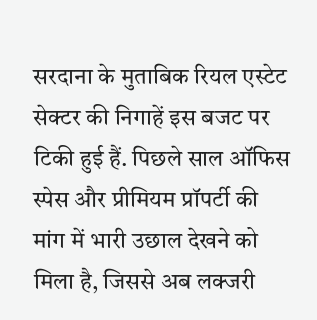सरदाना के मुताबिक रियल एस्टेट सेक्टर की निगाहें इस बजट पर टिकी हुई हैं. पिछले साल ऑफिस स्पेस और प्रीमियम प्रॉपर्टी की मांग में भारी उछाल देखने को मिला है, जिससे अब लक्जरी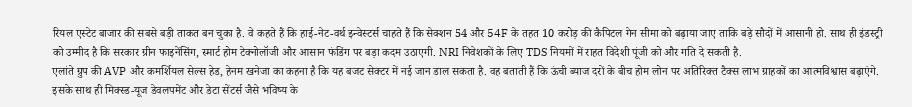रियल एस्टेट बाजार की सबसे बड़ी ताकत बन चुका है. वे कहते हैं कि हाई-नेट-वर्थ इन्वेस्टर्स चाहते हैं कि सेक्शन 54 और 54F के तहत 10 करोड़ की कैपिटल गेन सीमा को बढ़ाया जाए ताकि बड़े सौदों में आसानी हो. साथ ही इंडस्ट्री को उम्मीद है कि सरकार ग्रीन फाइनेंसिंग, स्मार्ट होम टेक्नोलॉजी और आसान फंडिंग पर बड़ा कदम उठाएगी. NRI निवेशकों के लिए TDS नियमों में राहत विदेशी पूंजी को और गति दे सकती है.
एलांते ग्रुप की AVP और कमर्शियल सेल्स हेड, हेनम खनेजा का कहना है कि यह बजट सेक्टर में नई जान डाल सकता है. वह बताती हैं कि ऊंची ब्याज दरों के बीच होम लोन पर अतिरिक्त टैक्स लाभ ग्राहकों का आत्मविश्वास बढ़ाएंगे. इसके साथ ही मिक्स्ड-यूज डेवलपमेंट और डेटा सेंटर्स जैसे भविष्य के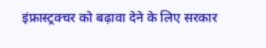इंफ्रास्ट्रक्चर को बढ़ावा देने के लिए सरकार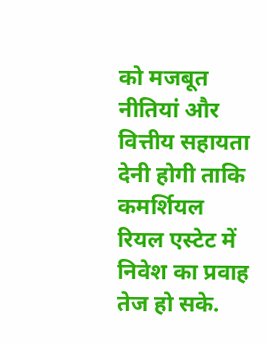को मजबूत नीतियां और वित्तीय सहायता देनी होगी ताकि कमर्शियल रियल एस्टेट में निवेश का प्रवाह तेज हो सके.